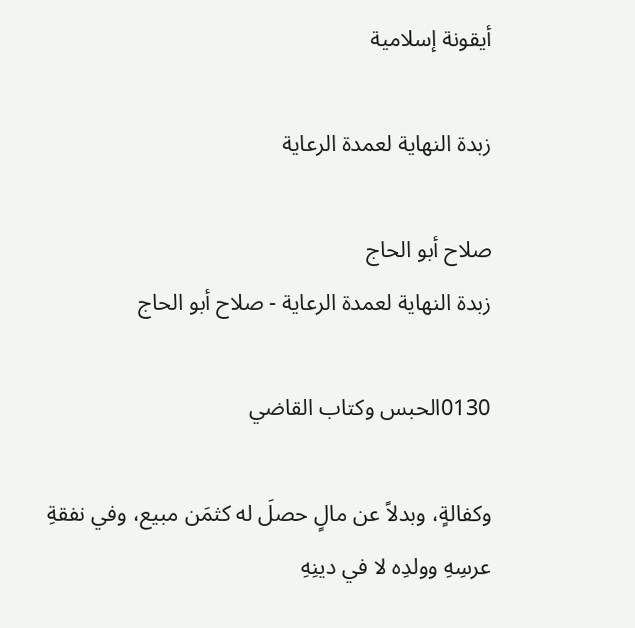أيقونة إسلامية

زبدة النهاية لعمدة الرعاية

صلاح أبو الحاج
زبدة النهاية لعمدة الرعاية - صلاح أبو الحاج

0130الحبس وكتاب القاضي

وكفالةٍ، وبدلاً عن مالٍ حصلَ له كثمَن مبيع، وفي نفقةِ عرسِهِ وولدِه لا في دينِهِ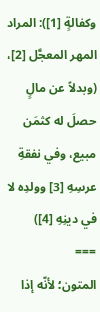وكفالةٍ [1]): المراد المهر المعجَّل [2]، (وبدلاً عن مالٍ حصلَ له كثمَن مبيع، وفي نفقةِ عرسِهِ [3] وولدِه لا في دينِهِ [4])
===
المتون؛ لأنّه إذا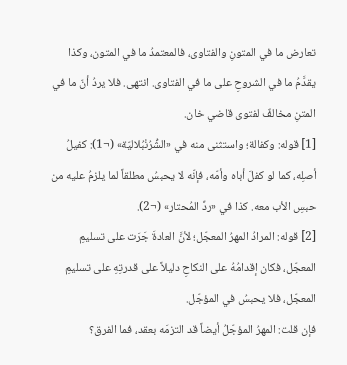تعارض ما في المتونِ والفتاوى، فالمعتمدُ ما في المتون، وكذا يقدَّمُ ما في الشروحِ على ما في الفتاوى. انتهى. فلا يردُ أنّ ما في المتنِ مخالفٌ لفتوى قاضي خان.
[1] قوله: وكفالة؛ واستثنى منه في «الشُّرُنْبُلاليّة» (¬1): كفيلُ أصلِه، كما لو كفلَ أباه وأمّه، فإنّه لا يحبسُ مطلقاً لما يلزمُ عليه من حبسِ الأب معه. كذا في «ردِّ المُحتار» (¬2).
[2] قوله: المرادُ المهرُ المعجّل؛ لأنَّ العادةَ جَرَت على تسليمِ المعجّل، فكان إقدامُهُ على النكاحِ دليلاً على قدرتِهِ على تسليمِ المعجّل، فلا يحبسُ في المؤجّل.
فإن قلت: المهرُ المؤجّلُ أيضاً قد التزمَه بعقد، فما الفرق؟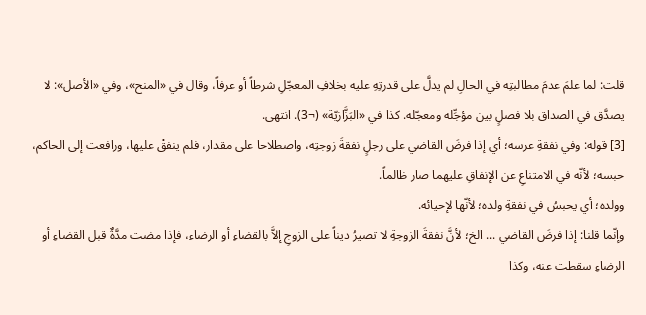قلت: لما علمَ عدمَ مطالبتِه في الحالِ لم يدلَّ على قدرتِهِ عليه بخلافِ المعجّلِ شرطاً أو عرفاً، وقال في «المنح»، وفي «الأصل»: لا يصدَّق في الصداق بلا فصلٍ بين مؤجِّله ومعجّله. كذا في «البَزَّازيّة» (¬3). انتهى.
[3] قوله: وفي نفقةِ عرسه؛ أي إذا فرضَ القاضي على رجلٍ نفقةَ زوجتِه، واصطلاحا على مقدار، فلم ينفقْ عليها، ورافعت إلى الحاكم، حبسه؛ لأنّه في الامتناعِ عن الإنفاقِ عليهما صار ظالماً.
وولده؛ أي يحبسُ في نفقةِ ولده؛ لأنّها لإحيائه.
وإنّما قلنا: إذا فرضَ القاضي ... الخ؛ لأنَّ نفقةَ الزوجةِ لا تصيرُ ديناً على الزوجِ إلاَّ بالقضاءِ أو الرضاء، فإذا مضت مدَّةٌ قبل القضاءِ أو الرضاءِ سقطت عنه، وكذا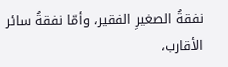نفقةُ الصغيرِ الفقير، وأمّا نفقةُ سائر الأقارب،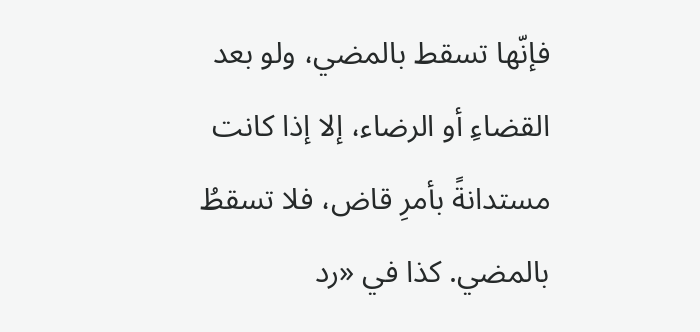فإنّها تسقط بالمضي، ولو بعد القضاءِ أو الرضاء، إلا إذا كانت مستدانةً بأمرِ قاض، فلا تسقطُ بالمضي. كذا في «رد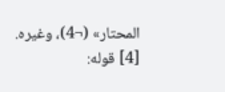المحتار» (¬4)، وغيره.
[4] قوله: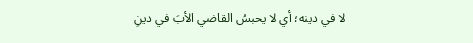لا في دينه؛ أي لا يحبسُ القاضي الأبَ في دينِ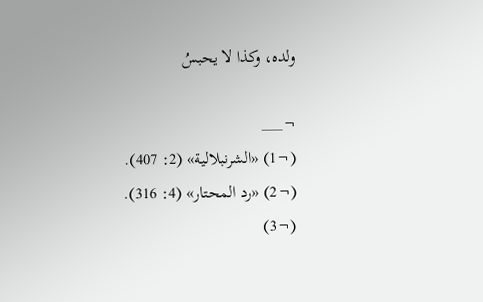ولده، وكذا لا يحبسُ

¬___
(¬1) «الشرنبلالية» (2: 407).
(¬2) «رد المحتار» (4: 316).
(¬3)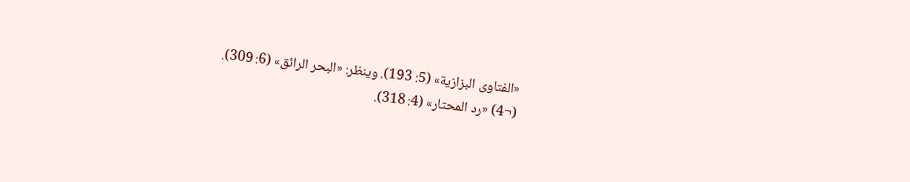«الفتاوى البزازية» (5: 193). وينظر: «البحر الرائق» (6: 309).
(¬4) «رد المحتار» (4: 318).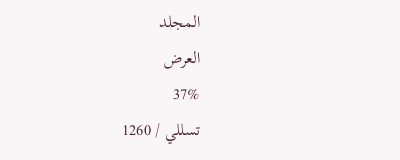المجلد
العرض
37%
تسللي / 1260